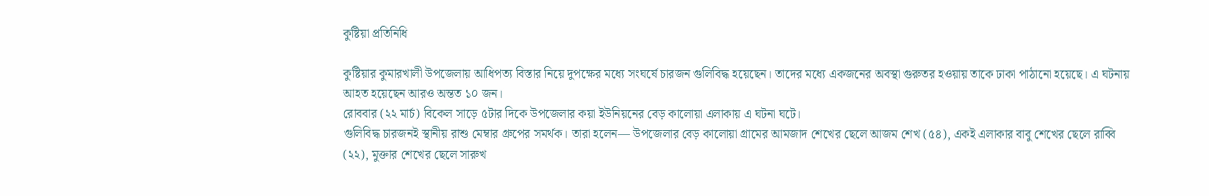কুষ্টিয়া প্রতিনিধি

কুষ্টিয়ার কুমারখালী উপজেলায় আধিপত্য বিস্তার নিয়ে দুপক্ষের মধ্যে সংঘর্ষে চারজন গুলিবিদ্ধ হয়েছেন। তাদের মধ্যে একজনের অবস্থা গুরুতর হওয়ায় তাকে ঢাকা পাঠানো হয়েছে। এ ঘটনায় আহত হয়েছেন আরও অন্তত ১০ জন।
রোববার (২২ মার্চ) বিকেল সাড়ে ৫টার দিকে উপজেলার কয়া ইউনিয়নের বেড় কালোয়া এলাকায় এ ঘটনা ঘটে।
গুলিবিদ্ধ চারজনই স্থানীয় রাশু মেম্বার গ্রুপের সমর্থক। তারা হলেন— উপজেলার বেড় কালোয়া গ্রামের আমজাদ শেখের ছেলে আজম শেখ (৫৪), একই এলাকার বাবু শেখের ছেলে রাব্বি (২২), মুক্তার শেখের ছেলে সারুখ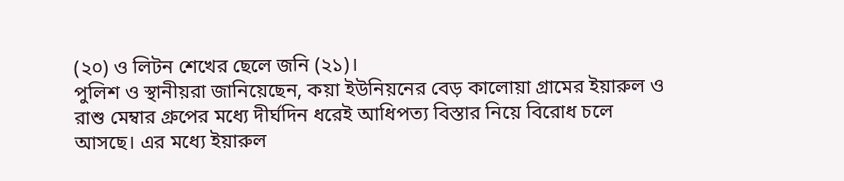(২০) ও লিটন শেখের ছেলে জনি (২১)।
পুলিশ ও স্থানীয়রা জানিয়েছেন, কয়া ইউনিয়নের বেড় কালোয়া গ্রামের ইয়ারুল ও রাশু মেম্বার গ্রুপের মধ্যে দীর্ঘদিন ধরেই আধিপত্য বিস্তার নিয়ে বিরোধ চলে আসছে। এর মধ্যে ইয়ারুল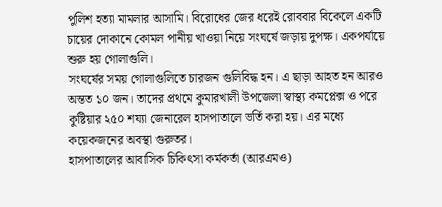পুলিশ হত্যা মামলার আসামি। বিরোধের জের ধরেই রোববার বিকেলে একটি চায়ের দোকানে কোমল পানীয় খাওয়া নিয়ে সংঘর্ষে জড়ায় দুপক্ষ। একপর্যায়ে শুরু হয় গোলাগুলি।
সংঘর্ষের সময় গোলাগুলিতে চারজন গুলিবিদ্ধ হন। এ ছাড়া আহত হন আরও অন্তত ১০ জন। তাদের প্রথমে কুমারখালী উপজেলা স্বাস্থ্য কমপ্লেক্স ও পরে কুষ্টিয়ার ২৫০ শয্যা জেনারেল হাসপাতালে ভর্তি করা হয়। এর মধ্যে কয়েকজনের অবস্থা গুরুতর।
হাসপাতালের আবাসিক চিকিৎসা কর্মকর্তা (আরএমও)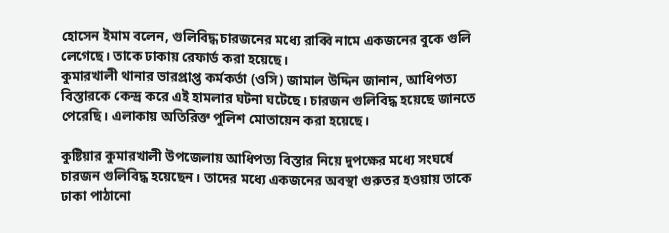হোসেন ইমাম বলেন, গুলিবিদ্ধ চারজনের মধ্যে রাব্বি নামে একজনের বুকে গুলি লেগেছে। তাকে ঢাকায় রেফার্ড করা হয়েছে।
কুমারখালী থানার ভারপ্রাপ্ত কর্মকর্তা (ওসি) জামাল উদ্দিন জানান, আধিপত্য বিস্তারকে কেন্দ্র করে এই হামলার ঘটনা ঘটেছে। চারজন গুলিবিদ্ধ হয়েছে জানতে পেরেছি। এলাকায় অতিরিক্ত পুলিশ মোতায়েন করা হয়েছে।

কুষ্টিয়ার কুমারখালী উপজেলায় আধিপত্য বিস্তার নিয়ে দুপক্ষের মধ্যে সংঘর্ষে চারজন গুলিবিদ্ধ হয়েছেন। তাদের মধ্যে একজনের অবস্থা গুরুতর হওয়ায় তাকে ঢাকা পাঠানো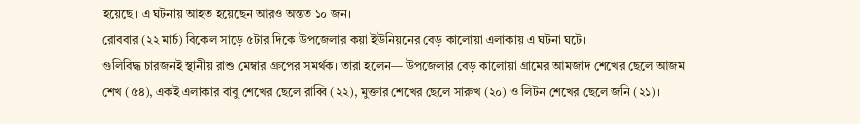হয়েছে। এ ঘটনায় আহত হয়েছেন আরও অন্তত ১০ জন।
রোববার (২২ মার্চ) বিকেল সাড়ে ৫টার দিকে উপজেলার কয়া ইউনিয়নের বেড় কালোয়া এলাকায় এ ঘটনা ঘটে।
গুলিবিদ্ধ চারজনই স্থানীয় রাশু মেম্বার গ্রুপের সমর্থক। তারা হলেন— উপজেলার বেড় কালোয়া গ্রামের আমজাদ শেখের ছেলে আজম শেখ (৫৪), একই এলাকার বাবু শেখের ছেলে রাব্বি (২২), মুক্তার শেখের ছেলে সারুখ (২০) ও লিটন শেখের ছেলে জনি (২১)।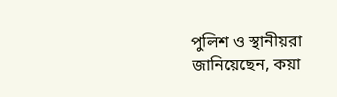পুলিশ ও স্থানীয়রা জানিয়েছেন, কয়া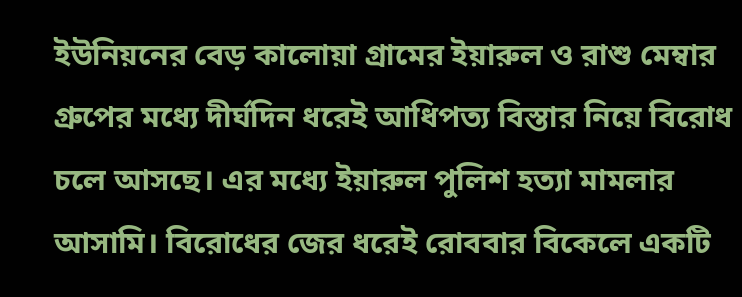ইউনিয়নের বেড় কালোয়া গ্রামের ইয়ারুল ও রাশু মেম্বার গ্রুপের মধ্যে দীর্ঘদিন ধরেই আধিপত্য বিস্তার নিয়ে বিরোধ চলে আসছে। এর মধ্যে ইয়ারুল পুলিশ হত্যা মামলার আসামি। বিরোধের জের ধরেই রোববার বিকেলে একটি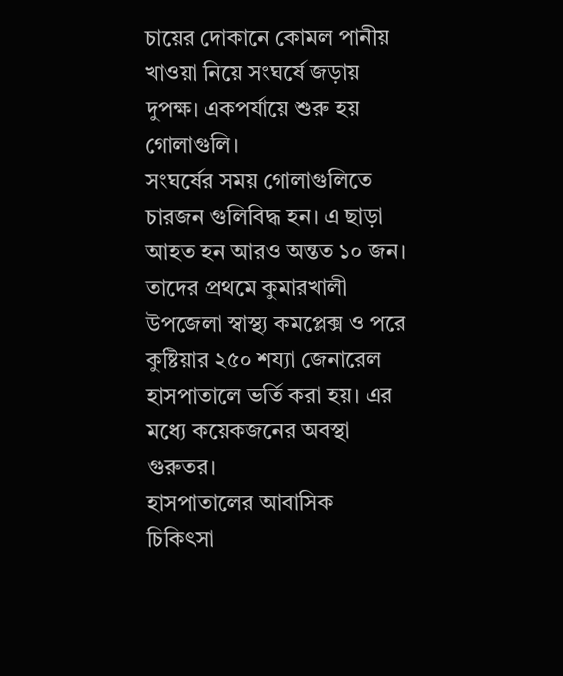চায়ের দোকানে কোমল পানীয় খাওয়া নিয়ে সংঘর্ষে জড়ায় দুপক্ষ। একপর্যায়ে শুরু হয় গোলাগুলি।
সংঘর্ষের সময় গোলাগুলিতে চারজন গুলিবিদ্ধ হন। এ ছাড়া আহত হন আরও অন্তত ১০ জন। তাদের প্রথমে কুমারখালী উপজেলা স্বাস্থ্য কমপ্লেক্স ও পরে কুষ্টিয়ার ২৫০ শয্যা জেনারেল হাসপাতালে ভর্তি করা হয়। এর মধ্যে কয়েকজনের অবস্থা গুরুতর।
হাসপাতালের আবাসিক চিকিৎসা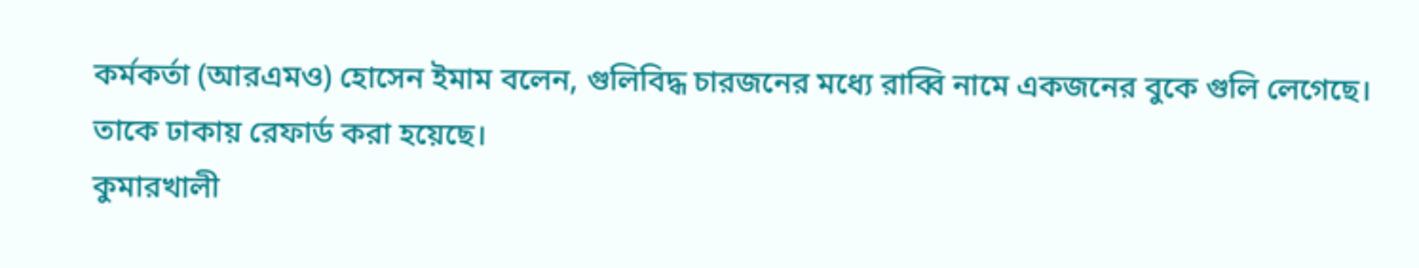কর্মকর্তা (আরএমও) হোসেন ইমাম বলেন, গুলিবিদ্ধ চারজনের মধ্যে রাব্বি নামে একজনের বুকে গুলি লেগেছে। তাকে ঢাকায় রেফার্ড করা হয়েছে।
কুমারখালী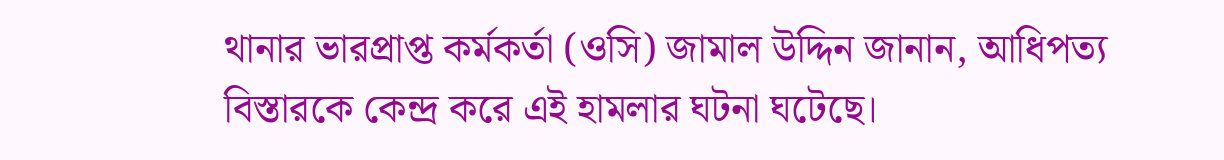থানার ভারপ্রাপ্ত কর্মকর্তা (ওসি) জামাল উদ্দিন জানান, আধিপত্য বিস্তারকে কেন্দ্র করে এই হামলার ঘটনা ঘটেছে।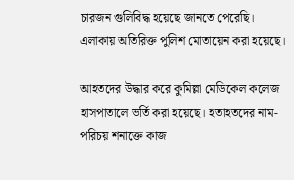চারজন গুলিবিদ্ধ হয়েছে জানতে পেরেছি। এলাকায় অতিরিক্ত পুলিশ মোতায়েন করা হয়েছে।

আহতদের উদ্ধার করে কুমিল্লা মেডিকেল কলেজ হাসপাতালে ভর্তি করা হয়েছে। হতাহতদের নাম-পরিচয় শনাক্তে কাজ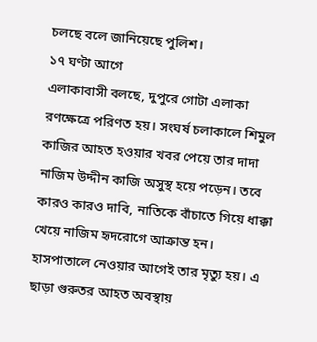চলছে বলে জানিয়েছে পুলিশ।
১৭ ঘণ্টা আগে
এলাকাবাসী বলছে, দুপুরে গোটা এলাকা রণক্ষেত্রে পরিণত হয়। সংঘর্ষ চলাকালে শিমুল কাজির আহত হওয়ার খবর পেয়ে তার দাদা নাজিম উদ্দীন কাজি অসুস্থ হয়ে পড়েন। তবে কারও কারও দাবি, নাতিকে বাঁচাতে গিয়ে ধাক্কা খেয়ে নাজিম হৃদরোগে আক্রান্ত হন। হাসপাতালে নেওয়ার আগেই তার মৃত্যু হয়। এ ছাড়া গুরুতর আহত অবস্থায়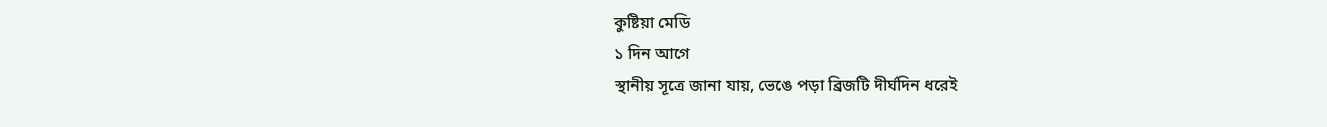কুষ্টিয়া মেডি
১ দিন আগে
স্থানীয় সূত্রে জানা যায়, ভেঙে পড়া ব্রিজটি দীর্ঘদিন ধরেই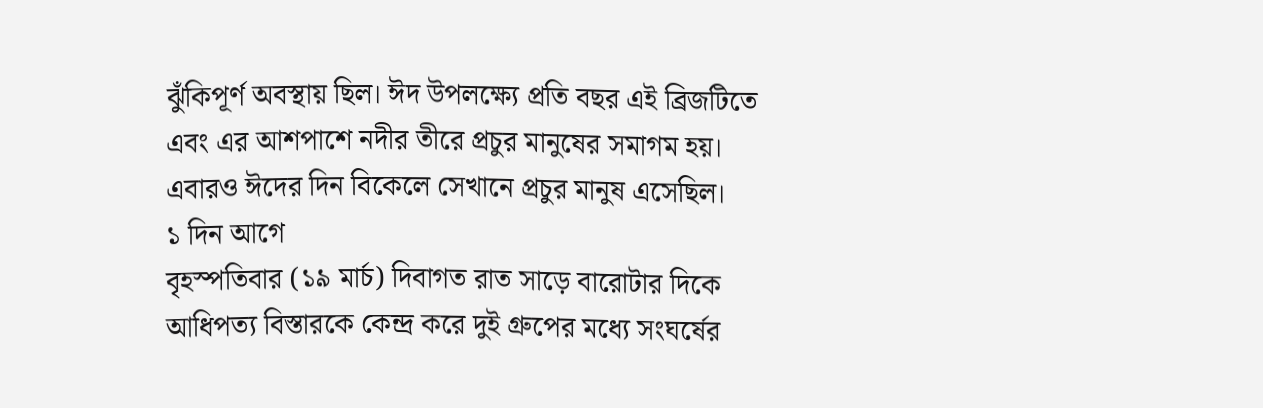ঝুঁকিপূর্ণ অবস্থায় ছিল। ঈদ উপলক্ষ্যে প্রতি বছর এই ব্রিজটিতে এবং এর আশপাশে নদীর তীরে প্রচুর মানুষের সমাগম হয়। এবারও ঈদের দিন বিকেলে সেখানে প্রচুর মানুষ এসেছিল।
১ দিন আগে
বৃহস্পতিবার (১৯ মার্চ) দিবাগত রাত সাড়ে বারোটার দিকে আধিপত্য বিস্তারকে কেন্দ্র করে দুই গ্রুপের মধ্যে সংঘর্ষের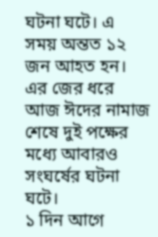ঘটনা ঘটে। এ সময় অন্তত ১২ জন আহত হন। এর জের ধরে আজ ঈদের নামাজ শেষে দুই পক্ষের মধ্যে আবারও সংঘর্ষের ঘটনা ঘটে।
১ দিন আগে